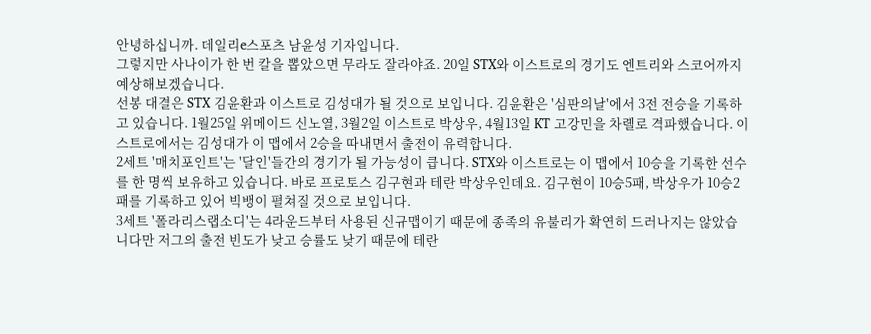안녕하십니까. 데일리e스포츠 남윤성 기자입니다.
그렇지만 사나이가 한 번 칼을 뽑았으면 무라도 잘라야죠. 20일 STX와 이스트로의 경기도 엔트리와 스코어까지 예상해보겠습니다.
선봉 대결은 STX 김윤환과 이스트로 김성대가 될 것으로 보입니다. 김윤환은 '심판의날'에서 3전 전승을 기록하고 있습니다. 1월25일 위메이드 신노열, 3월2일 이스트로 박상우, 4월13일 KT 고강민을 차롈로 격파했습니다. 이스트로에서는 김성대가 이 맵에서 2승을 따내면서 출전이 유력합니다.
2세트 '매치포인트'는 '달인'들간의 경기가 될 가능성이 큽니다. STX와 이스트로는 이 맵에서 10승을 기록한 선수를 한 명씩 보유하고 있습니다. 바로 프로토스 김구현과 테란 박상우인데요. 김구현이 10승5패, 박상우가 10승2패를 기록하고 있어 빅뱅이 펼쳐질 것으로 보입니다.
3세트 '폴라리스랩소디'는 4라운드부터 사용된 신규맵이기 때문에 종족의 유불리가 확연히 드러나지는 않았습니다만 저그의 출전 빈도가 낮고 승률도 낮기 때문에 테란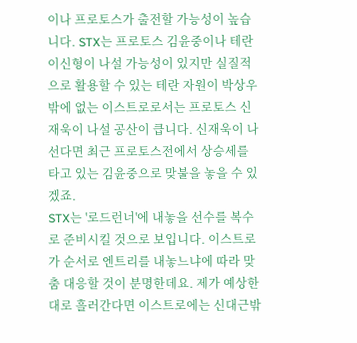이나 프로토스가 출전할 가능성이 높습니다. STX는 프로토스 김윤중이나 테란 이신형이 나설 가능성이 있지만 실질적으로 활용할 수 있는 테란 자원이 박상우밖에 없는 이스트로로서는 프로토스 신재욱이 나설 공산이 큽니다. 신재욱이 나선다면 최근 프로토스전에서 상승세를 타고 있는 김윤중으로 맞불을 놓을 수 있겠죠.
STX는 '로드런너'에 내놓을 선수를 복수로 준비시킬 것으로 보입니다. 이스트로가 순서로 엔트리를 내놓느냐에 따라 맞춤 대응할 것이 분명한데요. 제가 예상한 대로 흘러간다면 이스트로에는 신대근밖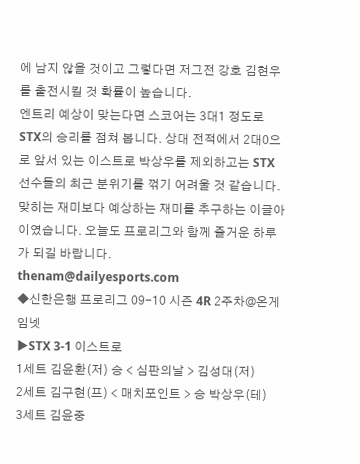에 남지 않을 것이고 그렇다면 저그전 강호 김현우를 출전시킬 것 확률이 높습니다.
엔트리 예상이 맞는다면 스코어는 3대1 정도로 STX의 승리를 점쳐 봅니다. 상대 전적에서 2대0으로 앞서 있는 이스트로 박상우를 제외하고는 STX 선수들의 최근 분위기를 꺾기 어려울 것 같습니다.
맞히는 재미보다 예상하는 재미를 추구하는 이글아이였습니다. 오늘도 프로리그와 함께 즐거운 하루가 되길 바랍니다.
thenam@dailyesports.com
◆신한은행 프로리그 09-10 시즌 4R 2주차@온게임넷
▶STX 3-1 이스트로
1세트 김윤환(저) 승 < 심판의날 > 김성대(저)
2세트 김구현(프) < 매치포인트 > 승 박상우(테)
3세트 김윤중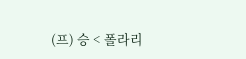(프) 승 < 폴라리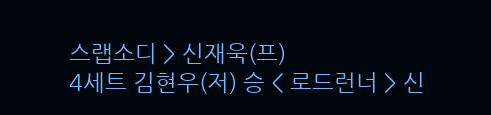스랩소디 > 신재욱(프)
4세트 김현우(저) 승 < 로드런너 > 신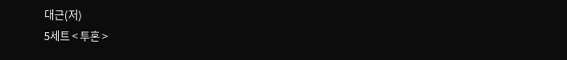대근(저)
5세트 < 투혼 >